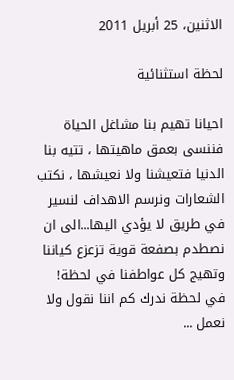الاثنين، 25 أبريل 2011

لحظة استثنائية

احيانا تهيم بنا مشاغل الحياة فننسى بعمق ماهيتها ، تتيه بنا الدنيا فتعيشنا ولا نعيشها ، نكتب الشعارات ونرسم الاهداف لنسير في طريق لا يؤدي اليها...الى ان نصطدم بصفعة قوية تزعزع كياننا وتهيج كل عواطفنا في لحظة!
في لحظة ندرك كم اننا نقول ولا نعمل ...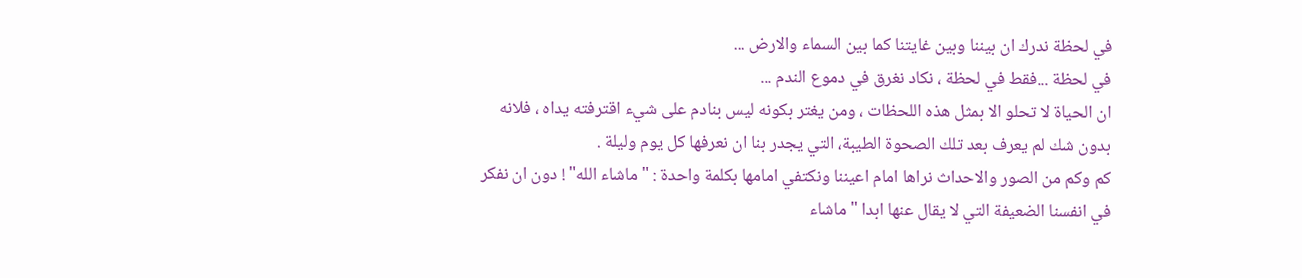في لحظة ندرك ان بيننا وبين غايتنا كما بين السماء والارض ...
في لحظة ...فقط في لحظة ، نكاد نغرق في دموع الندم ...
ان الحياة لا تحلو الا بمثل هذه اللحظات ، ومن يغتر بكونه ليس بنادم على شيء اقترفته يداه ، فلانه بدون شك لم يعرف بعد تلك الصحوة الطيبة، التي يجدر بنا ان نعرفها كل يوم وليلة .
كم وكم من الصور والاحداث نراها امام اعيننا ونكتفي امامها بكلمة واحدة : "ماشاء الله" ! دون ان نفكر في انفسنا الضعيفة التي لا يقال عنها ابدا "ماشاء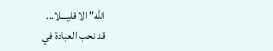الله" الا قليـــلا...
قد نحب العبادة في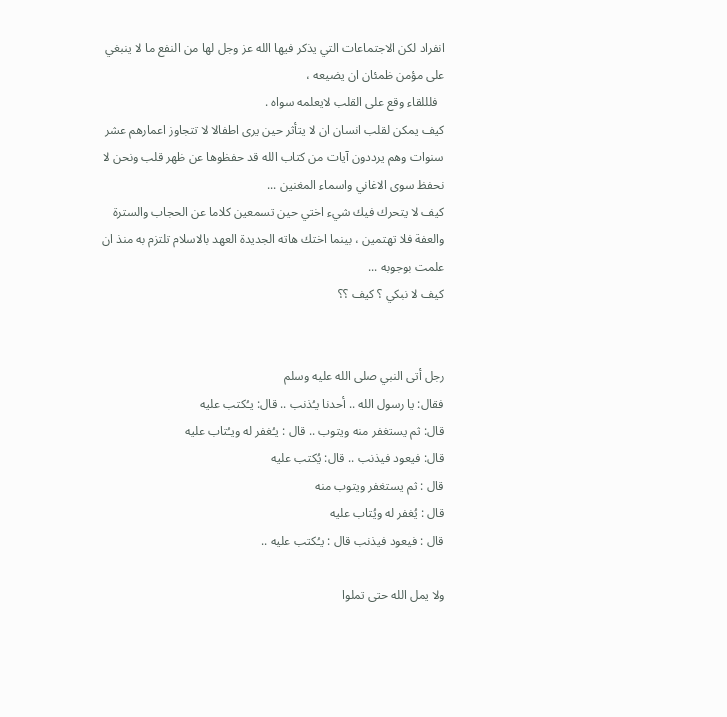انفراد لكن الاجتماعات التي يذكر فيها الله عز وجل لها من النفع ما لا ينبغي على مؤمن ظمئان ان يضيعه ،
  فلللقاء وقع على القلب لايعلمه سواه .
كيف يمكن لقلب انسان ان لا يتأثر حين يرى اطفالا لا تتجاوز اعمارهم عشر سنوات وهم يرددون آيات من كتاب الله قد حفظوها عن ظهر قلب ونحن لا نحفظ سوى الاغاني واسماء المغنين ...
كيف لا يتحرك فيك شيء اختي حين تسمعين كلاما عن الحجاب والسترة والعفة فلا تهتمين ، بينما اختك هاته الجديدة العهد بالاسلام تلتزم به منذ ان علمت بوجوبه ...
كيف لا نبكي ؟ كيف ؟؟


رجل أتى النبي صلى الله عليه وسلم
فقال: يا رسول الله .. أحدنا يـُذنب .. قال: يـُكتب عليه
قال: ثم يستغفر منه ويتوب .. قال : يـُغفر له ويـُتاب عليه
قال: فيعود فيذنب .. قال: يُكتب عليه
قال : ثم يستغفر ويتوب منه
قال : يُغفر له ويُتاب عليه
قال : فيعود فيذنب قال : يـُكتب عليه ..

ولا يمل الله حتى تملوا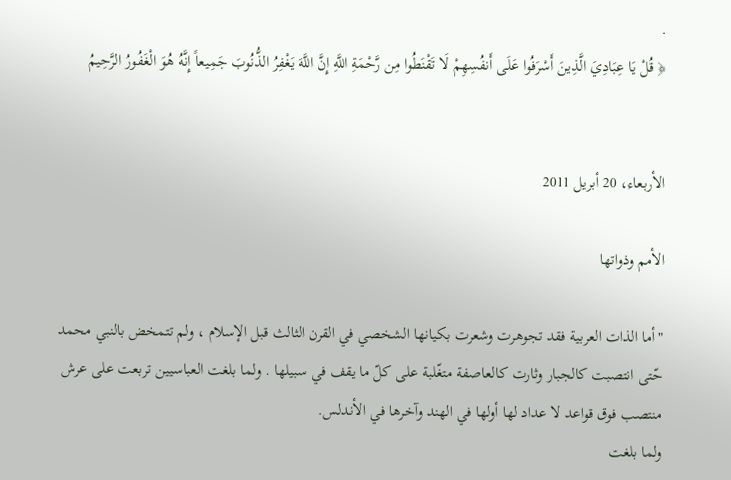.
﴿ قُلْ يَا عِبَادِيَ الَّذِينَ أَسْرَفُوا عَلَى أَنفُسِهِمْ لَا تَقْنَطُوا مِن رَّحْمَةِ اللَّهِ إِنَّ اللَّهَ يَغْفِرُ الذُّنُوبَ جَمِيعاً إِنَّهُ هُوَ الْغَفُورُ الرَّحِيمُ


الأربعاء، 20 أبريل 2011

الأمم وذواتها

"أما الذات العربية فقد تجوهرت وشعرت بكيانها الشخصي في القرن الثالث قبل الإسلام ، ولم تتمخض بالنبي محمد حّتى انتصبت كالجبار وثارت كالعاصفة متغّلبة على كلّ ما يقف في سبيلها . ولما بلغت العباسيين تربعت على عرش منتصب فوق قواعد لا عداد لها أولها في الهند وآخرها في الأندلس.
ولما بلغت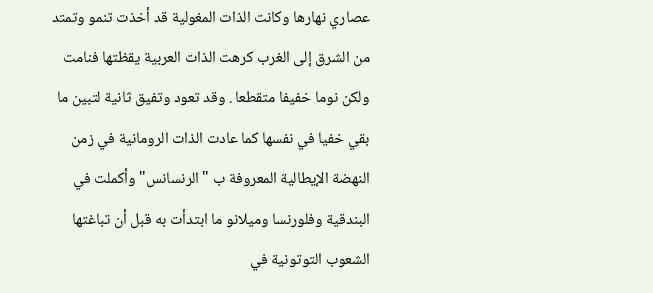عصاري نهارها وكانت الذات المغولية قد أخذت تنمو وتمتد من الشرق إلى الغرب كرهت الذات العربية يقظتها فنامت ولكن نوما خفيفا متقطعا . وقد تعود وتفيق ثانية لتبين ما بقي خفيا في نفسها كما عادت الذات الرومانية في زمن النهضة الإيطالية المعروفة ب "الرنسانس"وأكملت في البندقية وفلورنسا وميلانو ما ابتدأت به قبل أن تباغتها الشعوب التوتونية في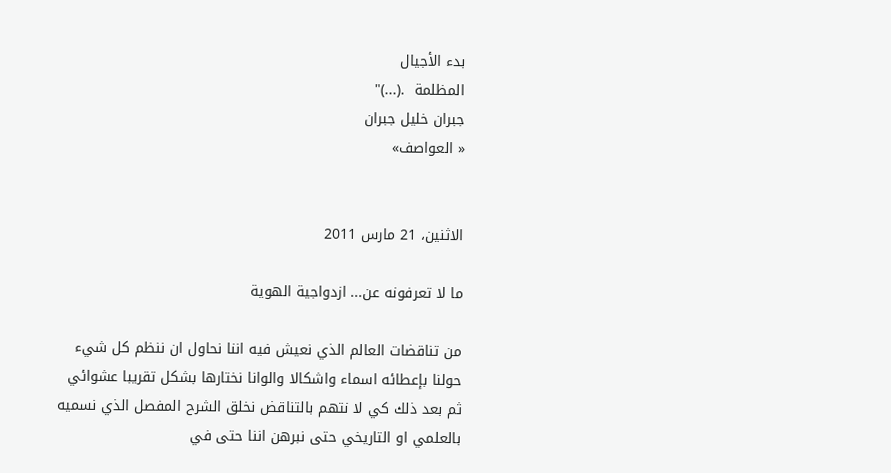بدء الأجيال
المظلمة  .(...)"
جبران خليل جبران
« العواصف»


الاثنين، 21 مارس 2011

ما لا تعرفونه عن... ازدواجية الهوية

من تناقضات العالم الذي نعيش فيه اننا نحاول ان ننظم كل شيء حولنا بإعطائه اسماء واشكالا والوانا نختارها بشكل تقريبا عشوائي ثم بعد ذلك كي لا نتهم بالتناقض نخلق الشرح المفصل الذي نسميه بالعلمي او التاريخي حتى نبرهن اننا حتى في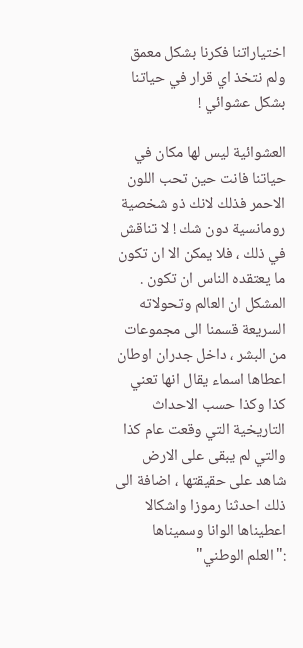اختياراتنا فكرنا بشكل معمق ولم نتخذ اي قرار في حياتنا بشكل عشوائي !

العشوائية ليس لها مكان في حياتنا فانت حين تحب اللون الاحمر فذلك لانك ذو شخصية رومانسية دون شك ! لا تناقش في ذلك ، فلا يمكن الا ان تكون ما يعتقده الناس ان تكون .
المشكل ان العالم وتحولاته السريعة قسمنا الى مجموعات من البشر ، داخل جدران اوطان اعطاها اسماء يقال انها تعني كذا وكذا حسب الاحداث التاريخية التي وقعت عام كذا والتي لم يبقى على الارض شاهد على حقيقتها ، اضافة الى ذلك احدثنا رموزا واشكالا اعطيناها الوانا وسميناها :"العلم الوطني"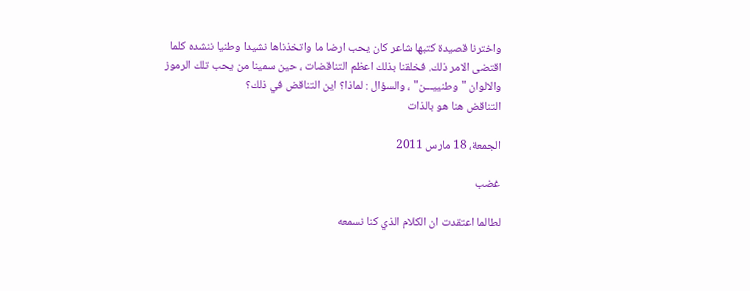واخترنا قصيدة كتبها شاعر كان يحب ارضا ما واتخذناها نشيدا وطنيا ننشده كلما اقتضى الامر ذلك. فخلقنا بذلك اعظم التناقضات ، حين سمينا من يحب تلك الرموز والالوان "وطنييـــن" ، والسؤال : لماذا؟ اين التناقض في ذلك؟
التناقض هنا هو بالذات

الجمعة، 18 مارس 2011

غضب

لطالما اعتقدت ان الكلام الذي كنا نسمعه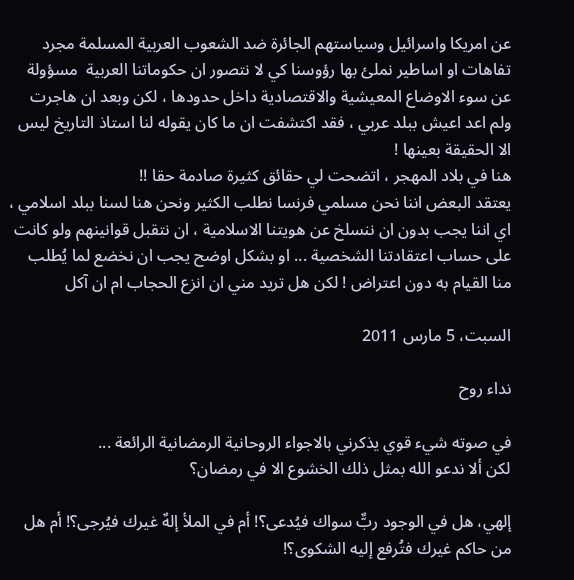عن امريكا واسرائيل وسياستهم الجائرة ضد الشعوب العربية المسلمة مجرد تفاهات او اساطير نملئ بها رؤوسنا كي لا نتصور ان حكوماتنا العربية  مسؤولة عن سوء الاوضاع المعيشية والاقتصادية داخل حدودها ، لكن وبعد ان هاجرت ولم اعد اعيش ببلد عربي ، فقد اكتشفت ان ما كان يقوله لنا استاذ التاريخ ليس الا الحقيقة بعينها !
هنا في بلاد المهجر ، اتضحت لي حقائق كثيرة صادمة حقا !!
يعتقد البعض اننا نحن مسلمي فرنسا نطلب الكثير ونحن هنا لسنا ببلد اسلامي ، اي اننا يجب بدون ان ننسلخ عن هويتنا الاسلامية ، ان نتقبل قوانينهم ولو كانت على حساب اعتقادتنا الشخصية ... او بشكل اوضح يجب ان نخضع لما يُطلب منا القيام به دون اعتراض ! لكن هل تريد مني ان انزع الحجاب ام ان آكل

السبت، 5 مارس 2011

نداء روح

في صوته شيء قوي يذكرني بالاجواء الروحانية الرمضانية الرائعة ...
لكن ألا ندعو الله بمثل ذلك الخشوع الا في رمضان؟

إلهي، هل في الوجود ربٌّ سواك فيُدعى؟! أم في الملأ إلهٌ غيرك فيُرجى؟! أم هل من حاكم غيرك فتُرفع إليه الشكوى؟!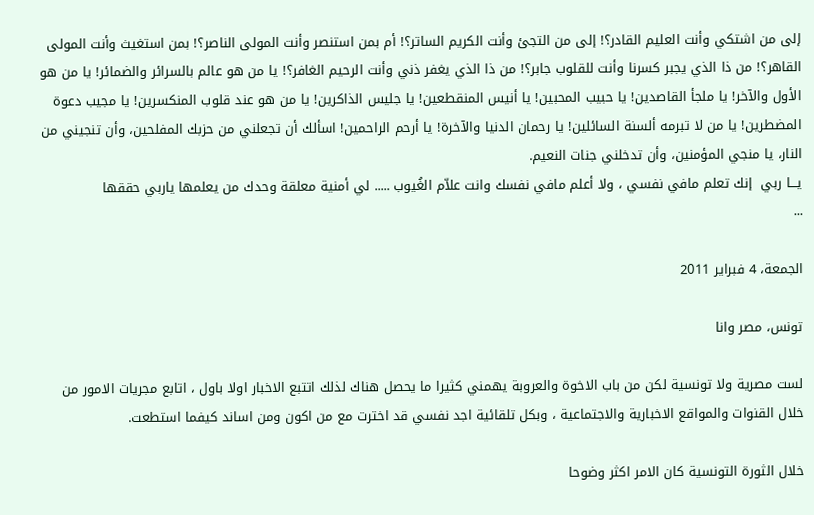إلى من اشتكي وأنت العليم القادر؟! إلى من التجئ وأنت الكريم الساتر؟! أم بمن استنصر وأنت المولى الناصر؟! بمن استغيث وأنت المولى القاهر؟! من ذا الذي يجبر كسرنا وأنت للقلوب جابر؟! من ذا الذي يغفر ذني وأنت الرحيم الغافر؟! يا من هو عالم بالسرائر والضمائر! يا من هو الأول والآخر! يا ملجأ القاصدين! يا حبيب المحبين! يا أنيس المنقطعين! يا جليس الذاكرين! يا من هو عند قلوب المنكسرين! يا مجيب دعوة المضطرين! يا من لا تبرمه ألسنة السائلين! يا رحمان الدنيا والآخرة! يا أرحم الراحمين! اسألك أن تجعلني من حزبك المفلحين، وأن تنجيني من النار، يا منجي المؤمنين، وأن تدخلني جنات النعيم.
يـــا ربي  إنك تعلم مافي نفسي ، ولا أعلم مافي نفسك وانت علاّم الغُيوب ..... لي أمنية معلقة وحدك من يعلمها ياربي حققها
...

الجمعة، 4 فبراير 2011

تونس، مصر وانا

لست مصرية ولا تونسية لكن من باب الاخوة والعروبة يهمني كثيرا ما يحصل هناك لذلك اتتبع الاخبار اولا باول ، اتابع مجريات الامور من خلال القنوات والمواقع الاخبارية والاجتماعية ، وبكل تلقائية اجد نفسي قد اخترت مع من اكون ومن اساند كيفما استطعت.

خلال الثورة التونسية كان الامر اكثر وضوحا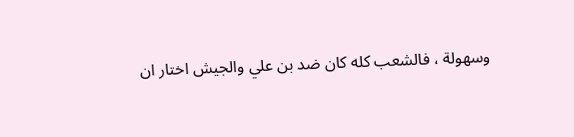وسهولة ، فالشعب كله كان ضد بن علي والجيش اختار ان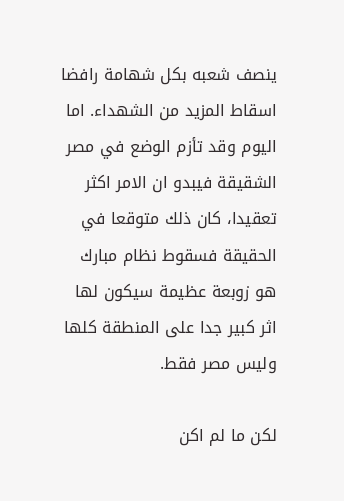ينصف شعبه بكل شهامة رافضا اسقاط المزيد من الشهداء. اما اليوم وقد تأزم الوضع في مصر الشقيقة فيبدو ان الامر اكثر تعقيدا، كان ذلك متوقعا في الحقيقة فسقوط نظام مبارك هو زوبعة عظيمة سيكون لها اثر كبير جدا على المنطقة كلها وليس مصر فقط.

لكن ما لم اكن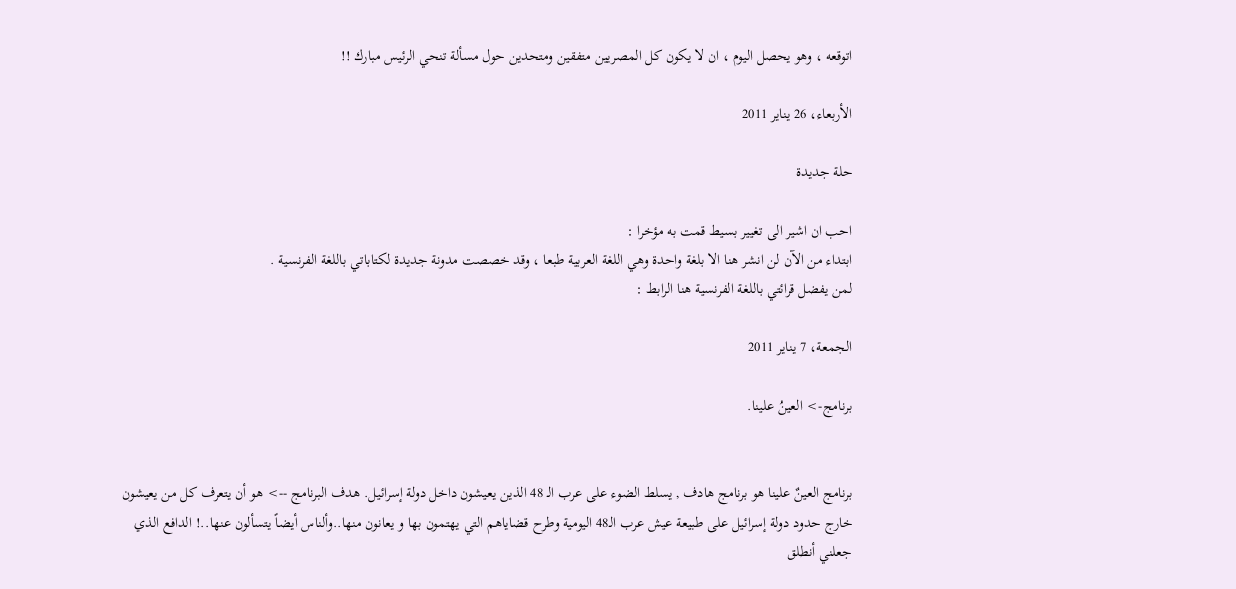اتوقعه ، وهو يحصل اليوم ، ان لا يكون كل المصريين متفقين ومتحدين حول مسألة تنحي الرئيس مبارك !!

الأربعاء، 26 يناير 2011

حلة جديدة

احب ان اشير الى تغيير بسيط قمت به مؤخرا :
ابتداء من الآن لن انشر هنا الا بلغة واحدة وهي اللغة العربية طبعا ، وقد خصصت مدونة جديدة لكتاباتي باللغة الفرنسية .
لمن يفضل قرائتي باللغة الفرنسية هنا الرابط :

الجمعة، 7 يناير 2011

برنامج-> العينُ علينا.


برنامج العينٌ علينا هو برنامج هادف , يسلط الضوء على عرب الـ 48 الذين يعيشون داخل دولة إسرائيل. هدف البرنامج --> هو أن يتعرف كل من يعيشون خارج حدود دولة إسرائيل على طبيعة عيش عرب الـ48 اليومية وطرح قضاياهم التي يهتمون بها و يعانون منها..وألناس أيضاً يتسألون عنها..! الدافع الذي جعلني أنطلق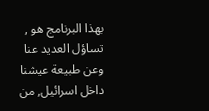بهذا البرنامج هو , تساؤل العديد عنا وعن طبيعة عيشنا داخل اسرائيل, من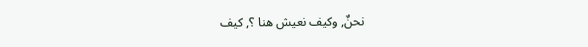نحنٌ, وكيف نعيش هنا ؟, كيف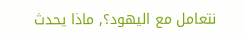نتعامل مع اليهود؟, ماذا يحدث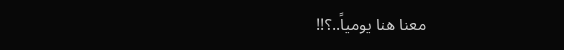معنا هنا يومياً..؟!!